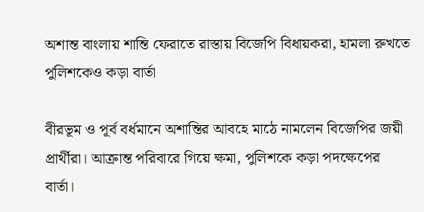অশান্ত বাংলায় শান্তি ফেরাতে রাস্তায় বিজেপি বিধায়করা, হামলা রুখতে পুলিশকেও কড়া বার্তা

বীরভূম ও পূর্ব বর্ধমানে অশান্তির আবহে মাঠে নামলেন বিজেপির জয়ী প্রার্থীরা। আক্রান্ত পরিবারে গিয়ে ক্ষমা, পুলিশকে কড়া পদক্ষেপের বার্তা।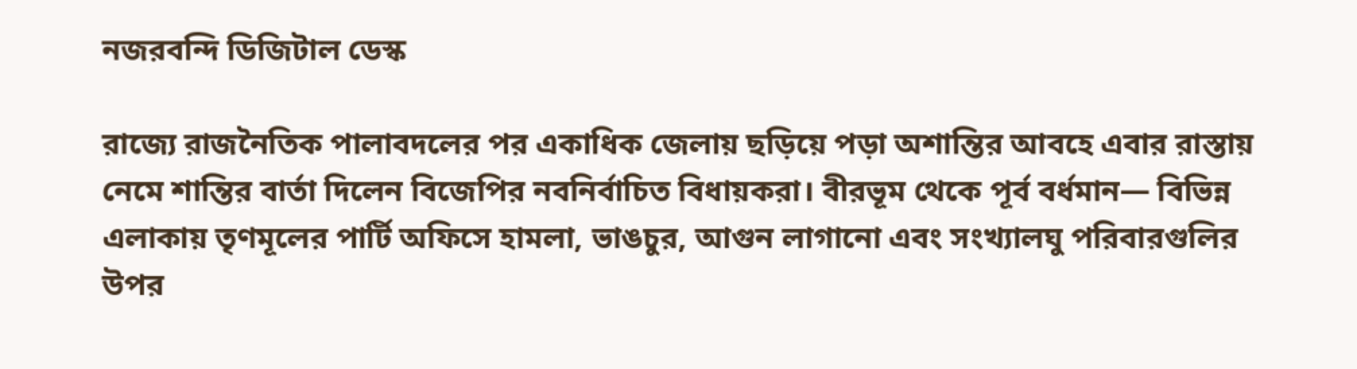নজরবন্দি ডিজিটাল ডেস্ক

রাজ্যে রাজনৈতিক পালাবদলের পর একাধিক জেলায় ছড়িয়ে পড়া অশান্তির আবহে এবার রাস্তায় নেমে শান্তির বার্তা দিলেন বিজেপির নবনির্বাচিত বিধায়করা। বীরভূম থেকে পূর্ব বর্ধমান— বিভিন্ন এলাকায় তৃণমূলের পার্টি অফিসে হামলা, ভাঙচুর, আগুন লাগানো এবং সংখ্যালঘু পরিবারগুলির উপর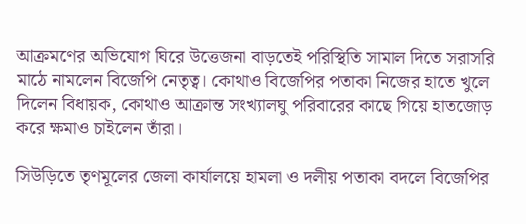আক্রমণের অভিযোগ ঘিরে উত্তেজনা বাড়তেই পরিস্থিতি সামাল দিতে সরাসরি মাঠে নামলেন বিজেপি নেতৃত্ব। কোথাও বিজেপির পতাকা নিজের হাতে খুলে দিলেন বিধায়ক, কোথাও আক্রান্ত সংখ্যালঘু পরিবারের কাছে গিয়ে হাতজোড় করে ক্ষমাও চাইলেন তাঁরা।

সিউড়িতে তৃণমূলের জেলা কার্যালয়ে হামলা ও দলীয় পতাকা বদলে বিজেপির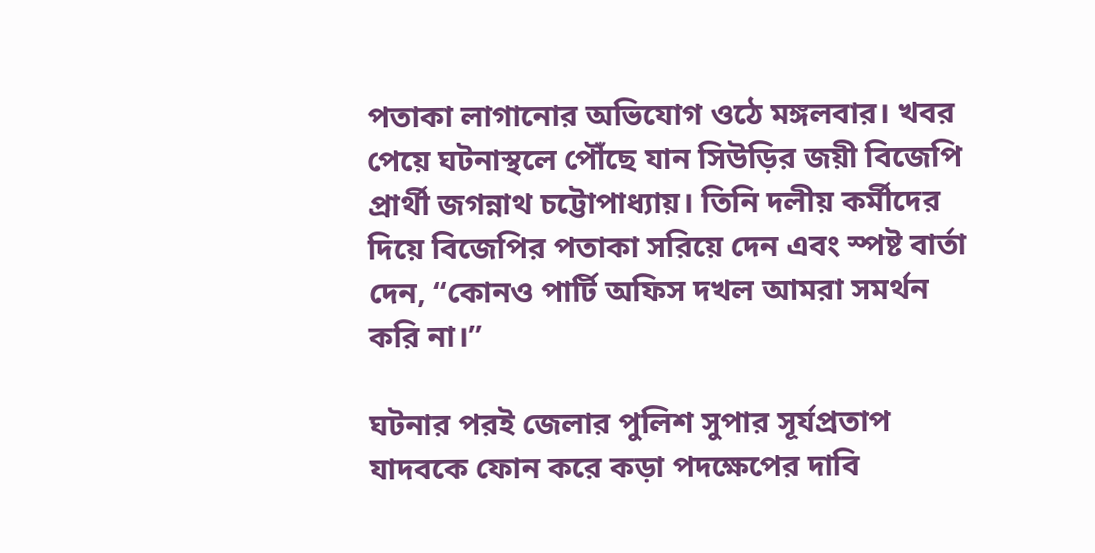পতাকা লাগানোর অভিযোগ ওঠে মঙ্গলবার। খবর পেয়ে ঘটনাস্থলে পৌঁছে যান সিউড়ির জয়ী বিজেপি প্রার্থী জগন্নাথ চট্টোপাধ্যায়। তিনি দলীয় কর্মীদের দিয়ে বিজেপির পতাকা সরিয়ে দেন এবং স্পষ্ট বার্তা দেন, “কোনও পার্টি অফিস দখল আমরা সমর্থন করি না।”

ঘটনার পরই জেলার পুলিশ সুপার সূর্যপ্রতাপ যাদবকে ফোন করে কড়া পদক্ষেপের দাবি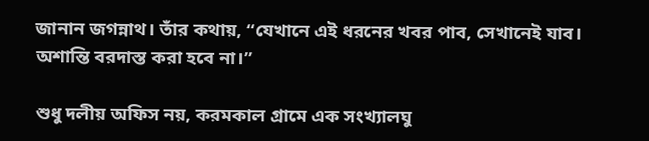জানান জগন্নাথ। তাঁর কথায়, “যেখানে এই ধরনের খবর পাব, সেখানেই যাব। অশান্তি বরদাস্ত করা হবে না।”

শুধু দলীয় অফিস নয়, করমকাল গ্রামে এক সংখ্যালঘু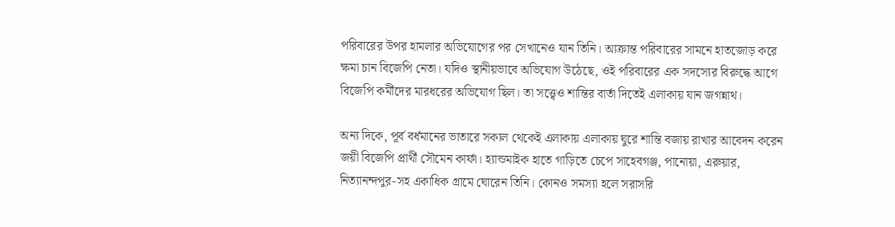পরিবারের উপর হামলার অভিযোগের পর সেখানেও যান তিনি। আক্রান্ত পরিবারের সামনে হাতজোড় করে ক্ষমা চান বিজেপি নেতা। যদিও স্থানীয়ভাবে অভিযোগ উঠেছে, ওই পরিবারের এক সদস্যের বিরুদ্ধে আগে বিজেপি কর্মীদের মারধরের অভিযোগ ছিল। তা সত্ত্বেও শান্তির বার্তা দিতেই এলাকায় যান জগন্নাথ।

অন্য দিকে, পূর্ব বর্ধমানের ভাতারে সকাল থেকেই এলাকায় এলাকায় ঘুরে শান্তি বজায় রাখার আবেদন করেন জয়ী বিজেপি প্রার্থী সৌমেন কার্ফা। হ্যান্ডমাইক হাতে গাড়িতে চেপে সাহেবগঞ্জ, পানোয়া, এরুয়ার, নিত্যানন্দপুর-সহ একাধিক গ্রামে ঘোরেন তিনি। কোনও সমস্যা হলে সরাসরি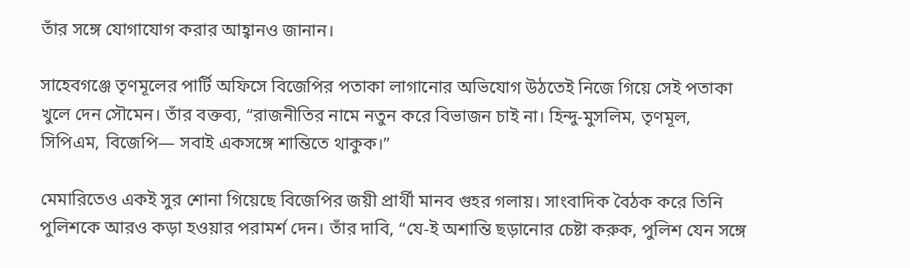তাঁর সঙ্গে যোগাযোগ করার আহ্বানও জানান।

সাহেবগঞ্জে তৃণমূলের পার্টি অফিসে বিজেপির পতাকা লাগানোর অভিযোগ উঠতেই নিজে গিয়ে সেই পতাকা খুলে দেন সৌমেন। তাঁর বক্তব্য, “রাজনীতির নামে নতুন করে বিভাজন চাই না। হিন্দু-মুসলিম, তৃণমূল, সিপিএম, বিজেপি— সবাই একসঙ্গে শান্তিতে থাকুক।”

মেমারিতেও একই সুর শোনা গিয়েছে বিজেপির জয়ী প্রার্থী মানব গুহর গলায়। সাংবাদিক বৈঠক করে তিনি পুলিশকে আরও কড়া হওয়ার পরামর্শ দেন। তাঁর দাবি, “যে-ই অশান্তি ছড়ানোর চেষ্টা করুক, পুলিশ যেন সঙ্গে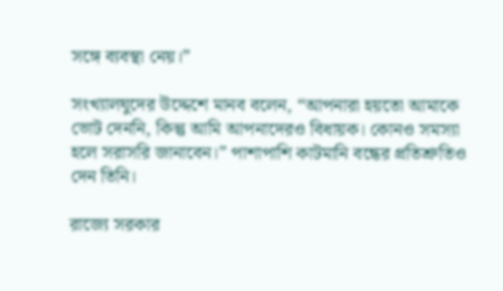সঙ্গে ব্যবস্থা নেয়।”

সংখ্যালঘুদের উদ্দেশে মানব বলেন, “আপনারা হয়তো আমাকে ভোট দেননি, কিন্তু আমি আপনাদেরও বিধায়ক। কোনও সমস্যা হলে সরাসরি জানাবেন।” পাশাপাশি কাটমানি বন্ধের প্রতিশ্রুতিও দেন তিনি।

রাজ্যে সরকার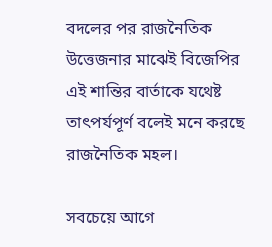বদলের পর রাজনৈতিক উত্তেজনার মাঝেই বিজেপির এই শান্তির বার্তাকে যথেষ্ট তাৎপর্যপূর্ণ বলেই মনে করছে রাজনৈতিক মহল।

সবচেয়ে আগে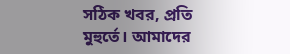সঠিক খবর, প্রতি মুহুর্তে। আমাদের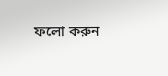ফলো করুন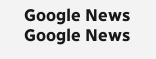Google News Google News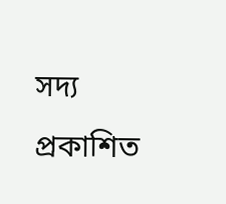সদ্য প্রকাশিত